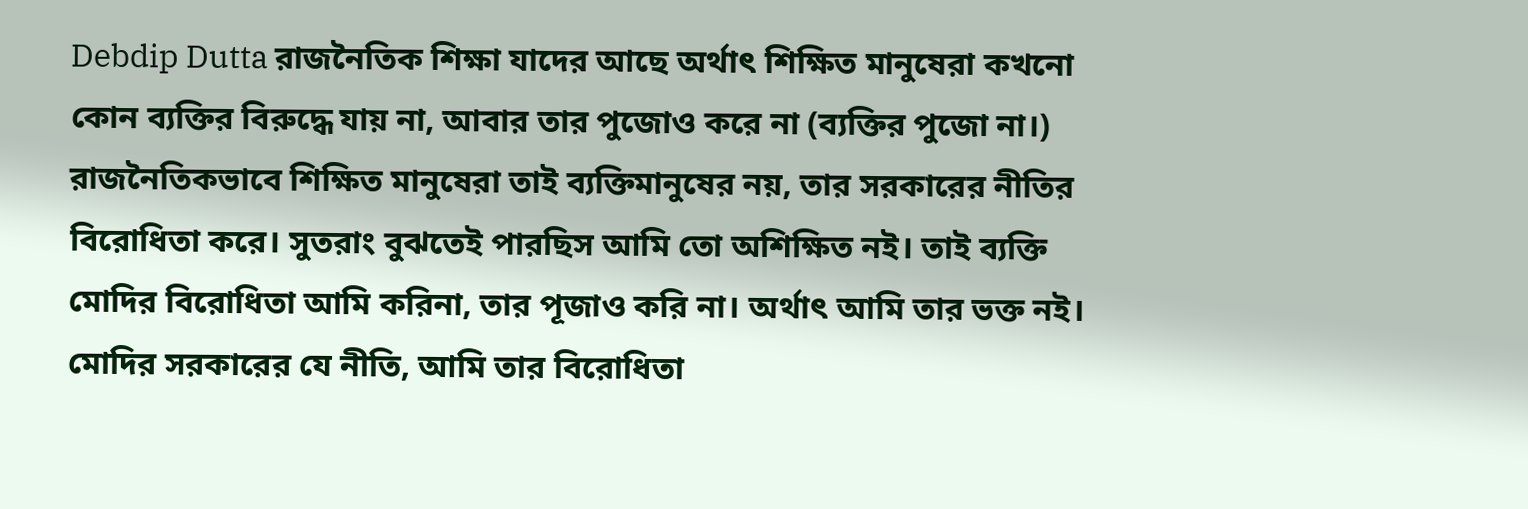Debdip Dutta রাজনৈতিক শিক্ষা যাদের আছে অর্থাৎ শিক্ষিত মানুষেরা কখনো কোন ব্যক্তির বিরুদ্ধে যায় না, আবার তার পুজোও করে না (ব্যক্তির পুজো না।) রাজনৈতিকভাবে শিক্ষিত মানুষেরা তাই ব্যক্তিমানুষের নয়, তার সরকারের নীতির বিরোধিতা করে। সুতরাং বুঝতেই পারছিস আমি তো অশিক্ষিত নই। তাই ব্যক্তি মোদির বিরোধিতা আমি করিনা, তার পূজাও করি না। অর্থাৎ আমি তার ভক্ত নই। মোদির সরকারের যে নীতি, আমি তার বিরোধিতা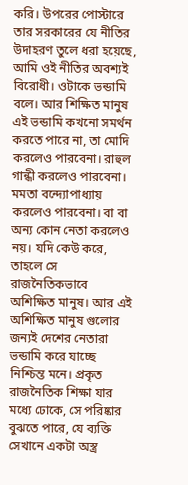করি। উপরের পোস্টারে তার সরকারের যে নীতির উদাহরণ তুলে ধরা হয়েছে, আমি ওই নীতির অবশ্যই বিরোধী। ওটাকে ভন্ডামি বলে। আর শিক্ষিত মানুষ এই ভন্ডামি কখনো সমর্থন করতে পারে না, তা মোদি করলেও পারবেনা। রাহুল গান্ধী করলেও পারবেনা। মমতা বন্দ্যোপাধ্যায় করলেও পারবেনা। বা বা অন্য কোন নেতা করলেও নয়। যদি কেউ করে, তাহলে সে রাজনৈতিকভাবে অশিক্ষিত মানুষ। আর এই অশিক্ষিত মানুষ গুলোর জন্যই দেশের নেতারা ভন্ডামি করে যাচ্ছে নিশ্চিন্ত মনে। প্রকৃত রাজনৈতিক শিক্ষা যার মধ্যে ঢোকে, সে পরিষ্কার বুঝতে পারে, যে ব্যক্তি সেখানে একটা অস্ত্র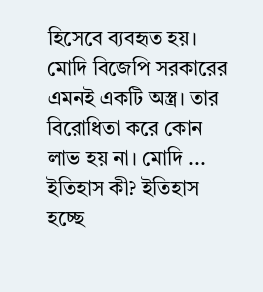হিসেবে ব্যবহৃত হয়। মোদি বিজেপি সরকারের এমনই একটি অস্ত্র। তার বিরোধিতা করে কোন লাভ হয় না। মোদি ...
ইতিহাস কী? ইতিহাস হচ্ছে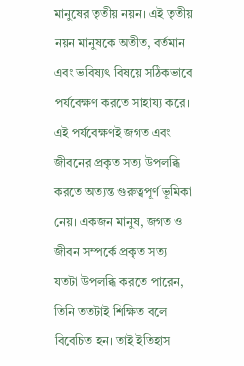মানুষের তৃতীয় নয়ন। এই তৃতীয় নয়ন মানুষকে অতীত, বর্তমান এবং ভবিষ্যৎ বিষয়ে সঠিকভাবে পর্যবেক্ষণ করতে সাহায্য করে। এই পর্যবেক্ষণই জগত এবং জীবনের প্রকৃত সত্য উপলব্ধি করতে অত্যন্ত গুরুত্বপূর্ণ ভূমিকা নেয়। একজন মানুষ, জগত ও জীবন সম্পর্কে প্রকৃত সত্য যতটা উপলব্ধি করতে পারেন, তিনি ততটাই শিক্ষিত বলে বিবেচিত হন। তাই ইতিহাস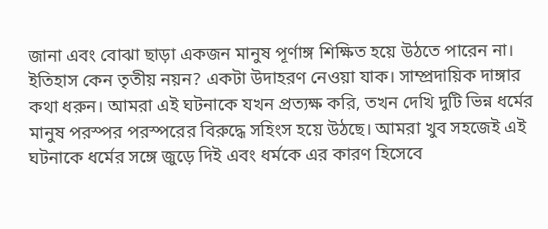জানা এবং বোঝা ছাড়া একজন মানুষ পূর্ণাঙ্গ শিক্ষিত হয়ে উঠতে পারেন না। ইতিহাস কেন তৃতীয় নয়ন? একটা উদাহরণ নেওয়া যাক। সাম্প্রদায়িক দাঙ্গার কথা ধরুন। আমরা এই ঘটনাকে যখন প্রত্যক্ষ করি, তখন দেখি দুটি ভিন্ন ধর্মের মানুষ পরস্পর পরস্পরের বিরুদ্ধে সহিংস হয়ে উঠছে। আমরা খুব সহজেই এই ঘটনাকে ধর্মের সঙ্গে জুড়ে দিই এবং ধর্মকে এর কারণ হিসেবে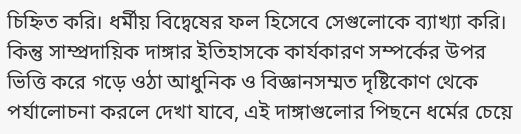চিহ্নিত করি। ধর্মীয় বিদ্বেষের ফল হিসেবে সেগুলোকে ব্যাখ্যা করি। কিন্তু সাম্প্রদায়িক দাঙ্গার ইতিহাসকে কার্যকারণ সম্পর্কের উপর ভিত্তি করে গড়ে ওঠা আধুনিক ও বিজ্ঞানসম্মত দৃষ্টিকোণ থেকে পর্যালোচনা করলে দেখা যাবে, এই দাঙ্গাগুলোর পিছনে ধর্মের চেয়ে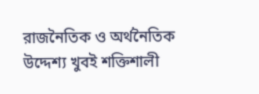রাজনৈতিক ও অর্থনৈতিক উদ্দেশ্য খুবই শক্তিশালী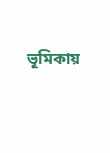ভূমিকায়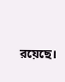রয়েছে।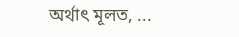অর্থাৎ মূলত, ...